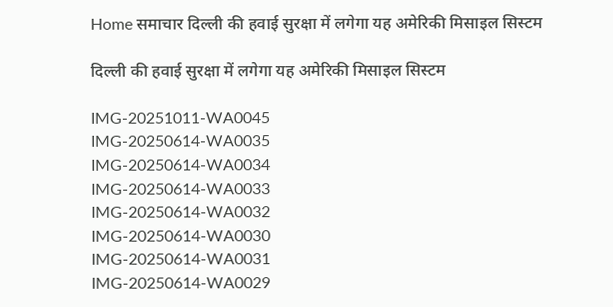Home समाचार दिल्‍ली की हवाई सुरक्षा में लगेगा यह अमेरिकी मिसाइल सिस्‍टम

दिल्‍ली की हवाई सुरक्षा में लगेगा यह अमेरिकी मिसाइल सिस्‍टम

IMG-20251011-WA0045
IMG-20250614-WA0035
IMG-20250614-WA0034
IMG-20250614-WA0033
IMG-20250614-WA0032
IMG-20250614-WA0030
IMG-20250614-WA0031
IMG-20250614-WA0029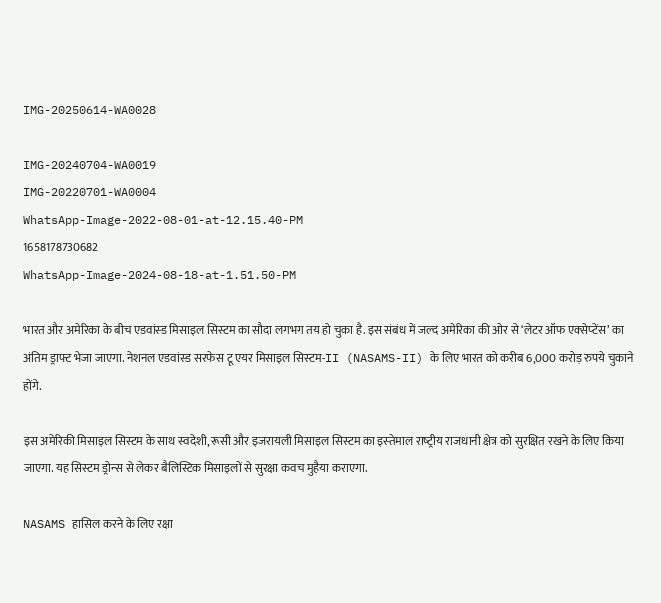IMG-20250614-WA0028

IMG-20240704-WA0019
IMG-20220701-WA0004
WhatsApp-Image-2022-08-01-at-12.15.40-PM
1658178730682
WhatsApp-Image-2024-08-18-at-1.51.50-PM

भारत और अमेरिका के बीच एडवांस्‍ड मिसाइल सिस्‍टम का सौदा लगभग तय हो चुका है. इस संबंध में जल्‍द अमेरिका की ओर से ‘लेटर ऑफ एक्‍सेप्‍टेंस’ का अंतिम ड्राफ्ट भेजा जाएगा. नेशनल एडवांस्‍ड सरफेस टू एयर मिसाइल सिस्‍टम-II (NASAMS-II) के लिए भारत को करीब 6,000 करोड़ रुपये चुकाने होंगे.

इस अमेरिकी मिसाइल सिस्‍टम के साथ स्‍वदेशी, रूसी और इजरायली मिसाइल सिस्‍टम का इस्‍तेमाल राष्‍ट्रीय राजधानी क्षेत्र को सुरक्षित रखने के लिए किया जाएगा. यह सिस्‍टम ड्रोन्‍स से लेकर बैलिस्टिक मिसाइलों से सुरक्षा कवच मुहैया कराएगा.

NASAMS हासिल करने के लिए रक्षा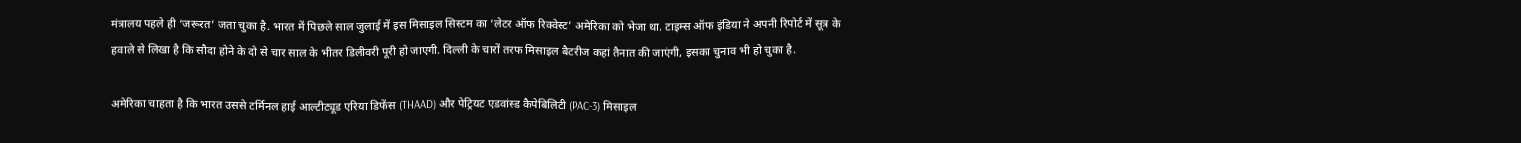मंत्रालय पहले ही ‘जरूरत’ जता चुका है. भारत में पिछले साल जुलाई में इस मिसाइल सिस्‍टम का ‘लेटर ऑफ रिक्‍वेस्‍ट’ अमेरिका को भेजा था. टाइम्‍स ऑफ इंडिया ने अपनी रिपोर्ट में सूत्र के हवाले से लिखा है कि सौदा होने के दो से चार साल के भीतर डिलीवरी पूरी हो जाएगी. दिल्‍ली के चारों तरफ मिसाइल बैटरीज कहां तैनात की जाएंगी, इसका चुनाव भी हो चुका है.

अमेरिका चाहता है कि भारत उससे टर्मिनल हाई आल्‍टीट्यूड एरिया डिफेंस (THAAD) और पेट्रियट एडवांस्‍ड कैपेबिलिटी (PAC-3) मिसाइल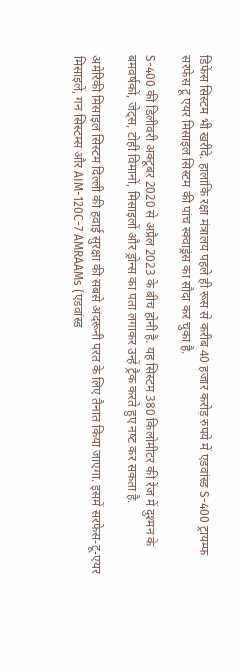डिफेंस सिस्‍टम भी खरीदे. हालांकि रक्षा मंत्रालय पहले ही रूस से करीब 40 हजार करोड़ रुपये में एडवांस्‍ड S-400 ट्रायम्‍फ सरफेस टू एयर मिसाइल सिस्‍टम की पांच स्‍क्‍वाड्रंस का सौदा कर चुका है.

S-400 की डिलीवरी अक्‍टूबर 2020 से अप्रैल 2023 के बीच होनी है. यह सिस्‍टम 380 किलोमीटर की रेंज में दुश्‍मन के बमवर्षकों, जेट्स, टोही विमानों, मिसाइलों और ड्रोन्‍स का पता लगाकर उन्‍हें ट्रैक करते हुए नष्‍ट कर सकता है.

अमेरिकी मिसाइल सिस्‍टम दिल्‍ली की हवाई सुरक्षा की सबसे अंदरूनी परत के लिए तैनात किया जाएगा. इसमें सरफेस-टू-एयर मिसाइलें, गन सिस्‍टम्‍स और AIM-120C-7 AMRAAMs (एडवांस्‍ड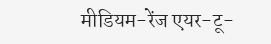मीडियम-रेंज एयर-टू-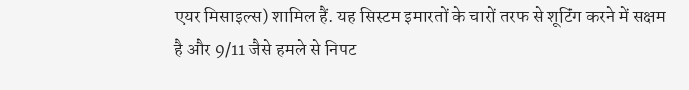एयर मिसाइल्‍स) शामिल हैं. यह सिस्‍टम इमारतों के चारों तरफ से शूट‍िंग करने में सक्षम है और 9/11 जैसे हमले से निपट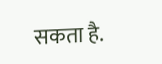सकता है.